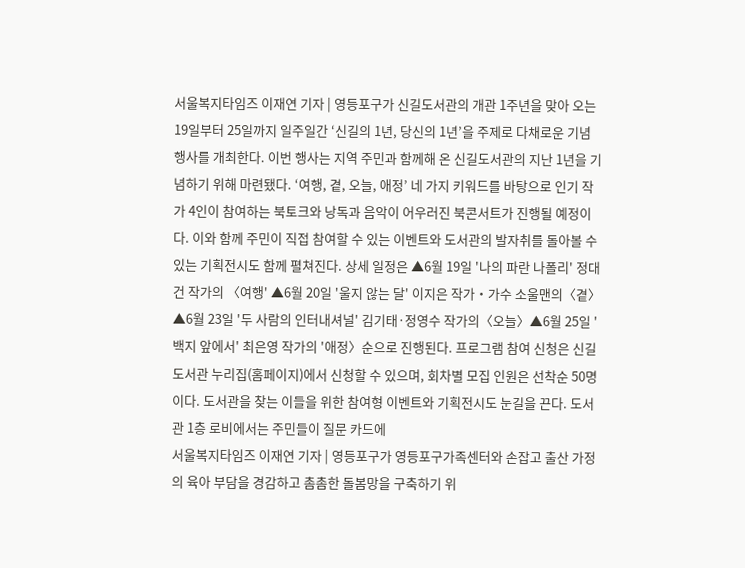서울복지타임즈 이재연 기자 | 영등포구가 신길도서관의 개관 1주년을 맞아 오는 19일부터 25일까지 일주일간 ‘신길의 1년, 당신의 1년’을 주제로 다채로운 기념행사를 개최한다. 이번 행사는 지역 주민과 함께해 온 신길도서관의 지난 1년을 기념하기 위해 마련됐다. ‘여행, 곁, 오늘, 애정’ 네 가지 키워드를 바탕으로 인기 작가 4인이 참여하는 북토크와 낭독과 음악이 어우러진 북콘서트가 진행될 예정이다. 이와 함께 주민이 직접 참여할 수 있는 이벤트와 도서관의 발자취를 돌아볼 수 있는 기획전시도 함께 펼쳐진다. 상세 일정은 ▲6월 19일 '나의 파란 나폴리' 정대건 작가의 〈여행' ▲6월 20일 '울지 않는 달' 이지은 작가‧가수 소울맨의〈곁〉▲6월 23일 '두 사람의 인터내셔널' 김기태·정영수 작가의〈오늘〉▲6월 25일 '백지 앞에서' 최은영 작가의 '애정〉순으로 진행된다. 프로그램 참여 신청은 신길도서관 누리집(홈페이지)에서 신청할 수 있으며, 회차별 모집 인원은 선착순 50명이다. 도서관을 찾는 이들을 위한 참여형 이벤트와 기획전시도 눈길을 끈다. 도서관 1층 로비에서는 주민들이 질문 카드에
서울복지타임즈 이재연 기자 | 영등포구가 영등포구가족센터와 손잡고 출산 가정의 육아 부담을 경감하고 촘촘한 돌봄망을 구축하기 위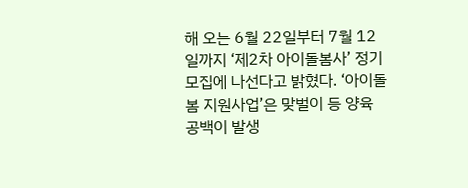해 오는 6월 22일부터 7월 12일까지 ‘제2차 아이돌봄사’ 정기 모집에 나선다고 밝혔다. ‘아이돌봄 지원사업’은 맞벌이 등 양육 공백이 발생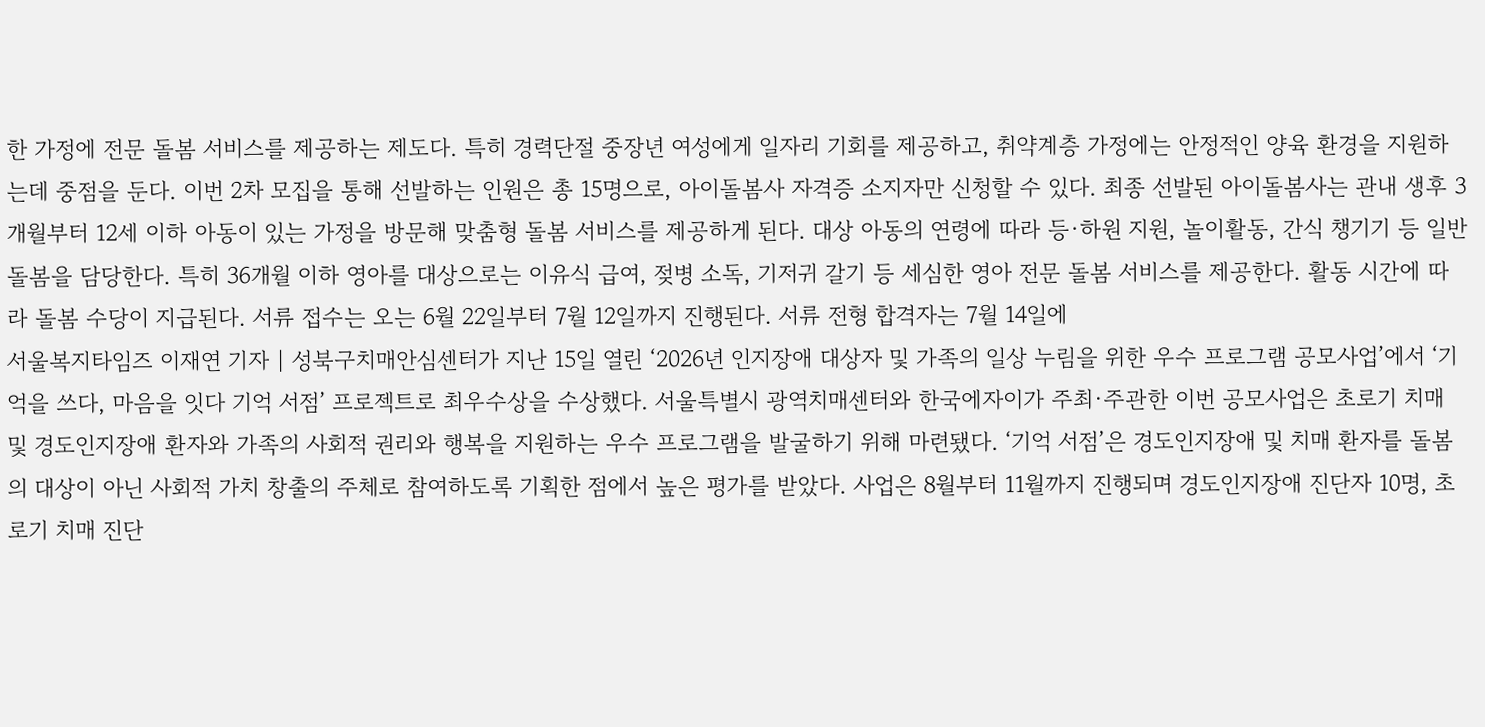한 가정에 전문 돌봄 서비스를 제공하는 제도다. 특히 경력단절 중장년 여성에게 일자리 기회를 제공하고, 취약계층 가정에는 안정적인 양육 환경을 지원하는데 중점을 둔다. 이번 2차 모집을 통해 선발하는 인원은 총 15명으로, 아이돌봄사 자격증 소지자만 신청할 수 있다. 최종 선발된 아이돌봄사는 관내 생후 3개월부터 12세 이하 아동이 있는 가정을 방문해 맞춤형 돌봄 서비스를 제공하게 된다. 대상 아동의 연령에 따라 등·하원 지원, 놀이활동, 간식 챙기기 등 일반 돌봄을 담당한다. 특히 36개월 이하 영아를 대상으로는 이유식 급여, 젖병 소독, 기저귀 갈기 등 세심한 영아 전문 돌봄 서비스를 제공한다. 활동 시간에 따라 돌봄 수당이 지급된다. 서류 접수는 오는 6월 22일부터 7월 12일까지 진행된다. 서류 전형 합격자는 7월 14일에
서울복지타임즈 이재연 기자 | 성북구치매안심센터가 지난 15일 열린 ‘2026년 인지장애 대상자 및 가족의 일상 누림을 위한 우수 프로그램 공모사업’에서 ‘기억을 쓰다, 마음을 잇다 기억 서점’ 프로젝트로 최우수상을 수상했다. 서울특별시 광역치매센터와 한국에자이가 주최·주관한 이번 공모사업은 초로기 치매 및 경도인지장애 환자와 가족의 사회적 권리와 행복을 지원하는 우수 프로그램을 발굴하기 위해 마련됐다. ‘기억 서점’은 경도인지장애 및 치매 환자를 돌봄의 대상이 아닌 사회적 가치 창출의 주체로 참여하도록 기획한 점에서 높은 평가를 받았다. 사업은 8월부터 11월까지 진행되며 경도인지장애 진단자 10명, 초로기 치매 진단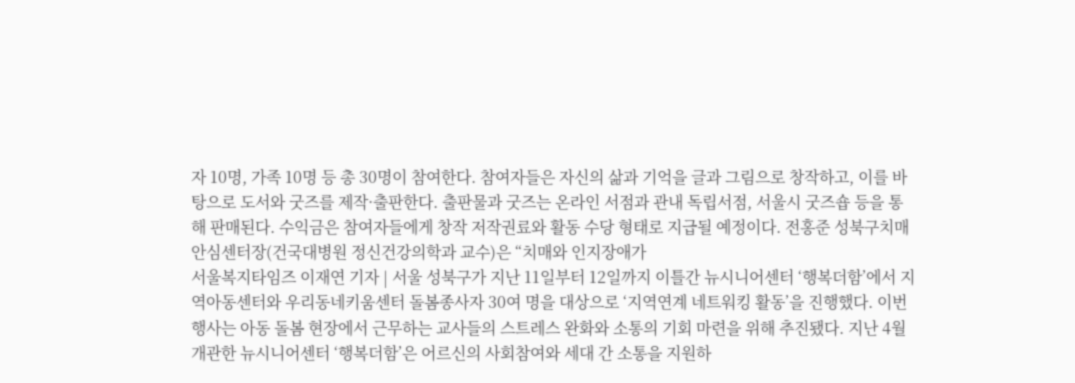자 10명, 가족 10명 등 총 30명이 참여한다. 참여자들은 자신의 삶과 기억을 글과 그림으로 창작하고, 이를 바탕으로 도서와 굿즈를 제작·출판한다. 출판물과 굿즈는 온라인 서점과 관내 독립서점, 서울시 굿즈숍 등을 통해 판매된다. 수익금은 참여자들에게 창작 저작권료와 활동 수당 형태로 지급될 예정이다. 전홍준 성북구치매안심센터장(건국대병원 정신건강의학과 교수)은 “치매와 인지장애가
서울복지타임즈 이재연 기자 | 서울 성북구가 지난 11일부터 12일까지 이틀간 뉴시니어센터 ‘행복더함’에서 지역아동센터와 우리동네키움센터 돌봄종사자 30여 명을 대상으로 ‘지역연계 네트워킹 활동’을 진행했다. 이번 행사는 아동 돌봄 현장에서 근무하는 교사들의 스트레스 완화와 소통의 기회 마련을 위해 추진됐다. 지난 4월 개관한 뉴시니어센터 ‘행복더함’은 어르신의 사회참여와 세대 간 소통을 지원하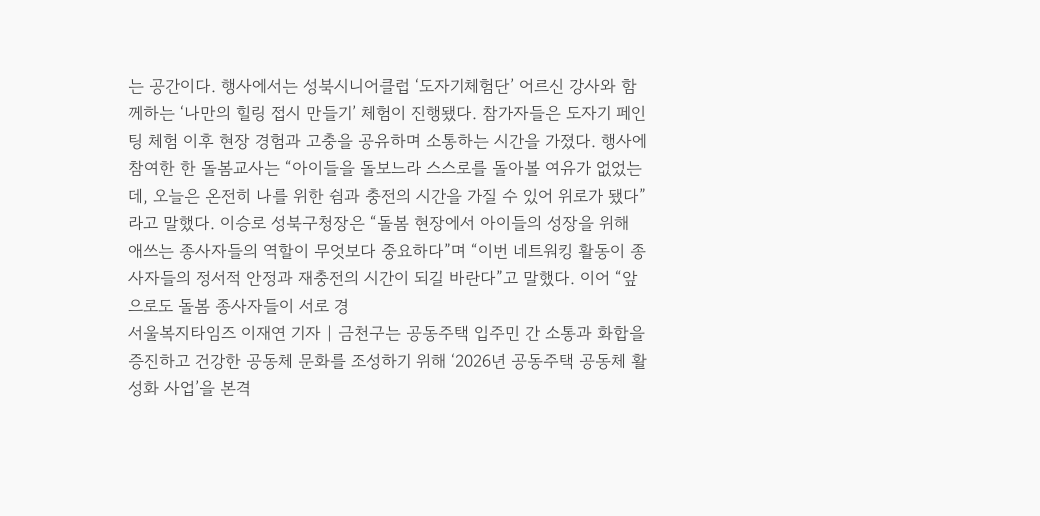는 공간이다. 행사에서는 성북시니어클럽 ‘도자기체험단’ 어르신 강사와 함께하는 ‘나만의 힐링 접시 만들기’ 체험이 진행됐다. 참가자들은 도자기 페인팅 체험 이후 현장 경험과 고충을 공유하며 소통하는 시간을 가졌다. 행사에 참여한 한 돌봄교사는 “아이들을 돌보느라 스스로를 돌아볼 여유가 없었는데, 오늘은 온전히 나를 위한 쉼과 충전의 시간을 가질 수 있어 위로가 됐다”라고 말했다. 이승로 성북구청장은 “돌봄 현장에서 아이들의 성장을 위해 애쓰는 종사자들의 역할이 무엇보다 중요하다”며 “이번 네트워킹 활동이 종사자들의 정서적 안정과 재충전의 시간이 되길 바란다”고 말했다. 이어 “앞으로도 돌봄 종사자들이 서로 경
서울복지타임즈 이재연 기자 | 금천구는 공동주택 입주민 간 소통과 화합을 증진하고 건강한 공동체 문화를 조성하기 위해 ‘2026년 공동주택 공동체 활성화 사업’을 본격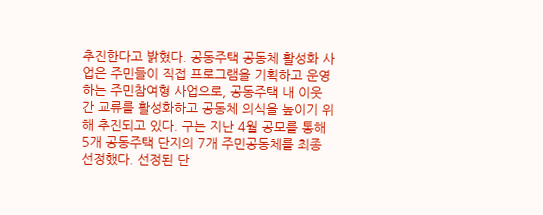추진한다고 밝혔다. 공동주택 공동체 활성화 사업은 주민들이 직접 프로그램을 기획하고 운영하는 주민참여형 사업으로, 공동주택 내 이웃 간 교류를 활성화하고 공동체 의식을 높이기 위해 추진되고 있다. 구는 지난 4월 공모를 통해 5개 공동주택 단지의 7개 주민공동체를 최종 선정했다. 선정된 단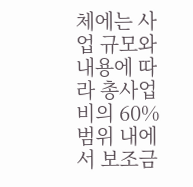체에는 사업 규모와 내용에 따라 총사업비의 60% 범위 내에서 보조금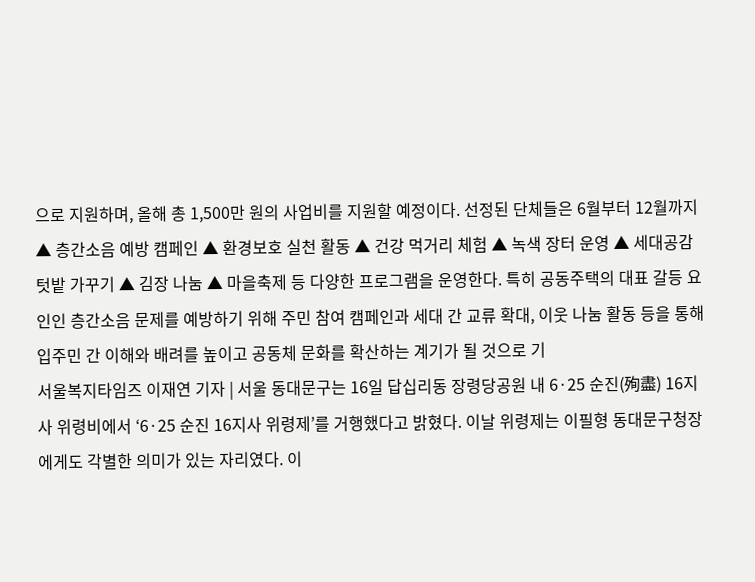으로 지원하며, 올해 총 1,500만 원의 사업비를 지원할 예정이다. 선정된 단체들은 6월부터 12월까지 ▲ 층간소음 예방 캠페인 ▲ 환경보호 실천 활동 ▲ 건강 먹거리 체험 ▲ 녹색 장터 운영 ▲ 세대공감 텃밭 가꾸기 ▲ 김장 나눔 ▲ 마을축제 등 다양한 프로그램을 운영한다. 특히 공동주택의 대표 갈등 요인인 층간소음 문제를 예방하기 위해 주민 참여 캠페인과 세대 간 교류 확대, 이웃 나눔 활동 등을 통해 입주민 간 이해와 배려를 높이고 공동체 문화를 확산하는 계기가 될 것으로 기
서울복지타임즈 이재연 기자 | 서울 동대문구는 16일 답십리동 장령당공원 내 6·25 순진(殉盡) 16지사 위령비에서 ‘6·25 순진 16지사 위령제’를 거행했다고 밝혔다. 이날 위령제는 이필형 동대문구청장에게도 각별한 의미가 있는 자리였다. 이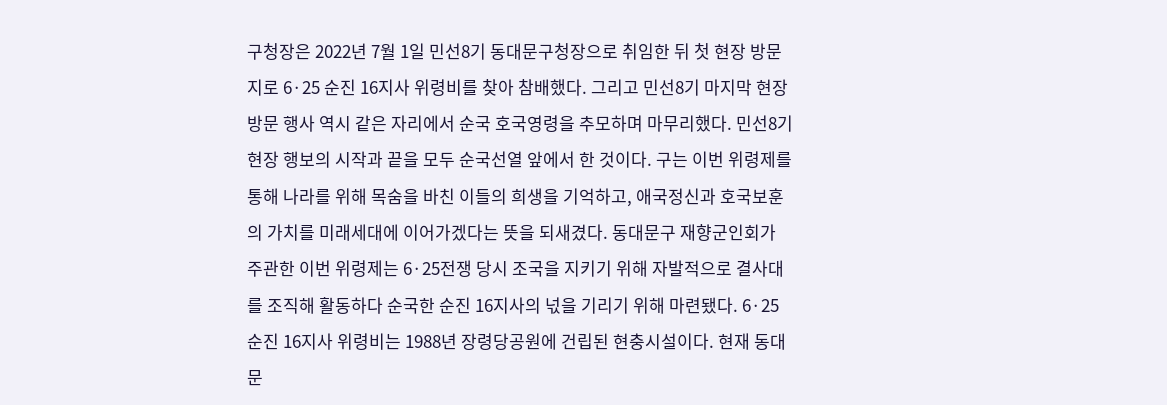구청장은 2022년 7월 1일 민선8기 동대문구청장으로 취임한 뒤 첫 현장 방문지로 6·25 순진 16지사 위령비를 찾아 참배했다. 그리고 민선8기 마지막 현장 방문 행사 역시 같은 자리에서 순국 호국영령을 추모하며 마무리했다. 민선8기 현장 행보의 시작과 끝을 모두 순국선열 앞에서 한 것이다. 구는 이번 위령제를 통해 나라를 위해 목숨을 바친 이들의 희생을 기억하고, 애국정신과 호국보훈의 가치를 미래세대에 이어가겠다는 뜻을 되새겼다. 동대문구 재향군인회가 주관한 이번 위령제는 6·25전쟁 당시 조국을 지키기 위해 자발적으로 결사대를 조직해 활동하다 순국한 순진 16지사의 넋을 기리기 위해 마련됐다. 6·25 순진 16지사 위령비는 1988년 장령당공원에 건립된 현충시설이다. 현재 동대문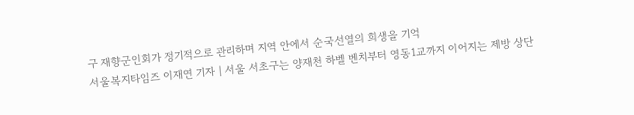구 재향군인회가 정기적으로 관리하며 지역 안에서 순국선열의 희생을 기억
서울복지타임즈 이재연 기자 | 서울 서초구는 양재천 하벨 벤치부터 영동1교까지 이어지는 제방 상단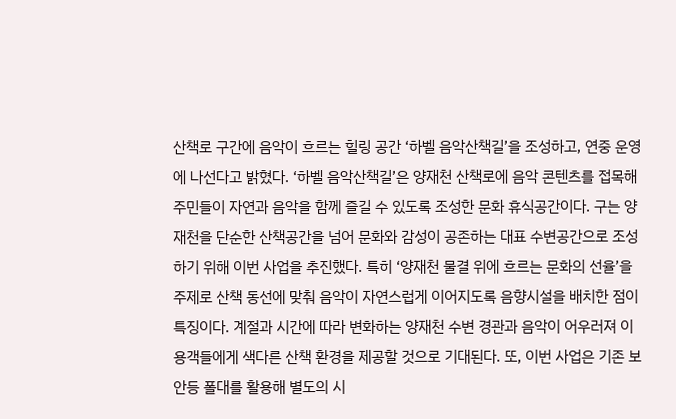산책로 구간에 음악이 흐르는 힐링 공간 ‘하벨 음악산책길’을 조성하고, 연중 운영에 나선다고 밝혔다. ‘하벨 음악산책길’은 양재천 산책로에 음악 콘텐츠를 접목해 주민들이 자연과 음악을 함께 즐길 수 있도록 조성한 문화 휴식공간이다. 구는 양재천을 단순한 산책공간을 넘어 문화와 감성이 공존하는 대표 수변공간으로 조성하기 위해 이번 사업을 추진했다. 특히 ‘양재천 물결 위에 흐르는 문화의 선율’을 주제로 산책 동선에 맞춰 음악이 자연스럽게 이어지도록 음향시설을 배치한 점이 특징이다. 계절과 시간에 따라 변화하는 양재천 수변 경관과 음악이 어우러져 이용객들에게 색다른 산책 환경을 제공할 것으로 기대된다. 또, 이번 사업은 기존 보안등 폴대를 활용해 별도의 시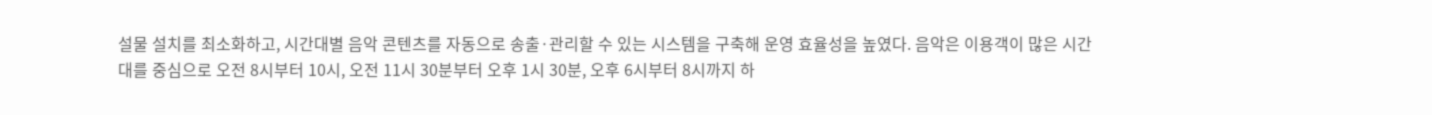설물 설치를 최소화하고, 시간대별 음악 콘텐츠를 자동으로 송출·관리할 수 있는 시스템을 구축해 운영 효율성을 높였다. 음악은 이용객이 많은 시간대를 중심으로 오전 8시부터 10시, 오전 11시 30분부터 오후 1시 30분, 오후 6시부터 8시까지 하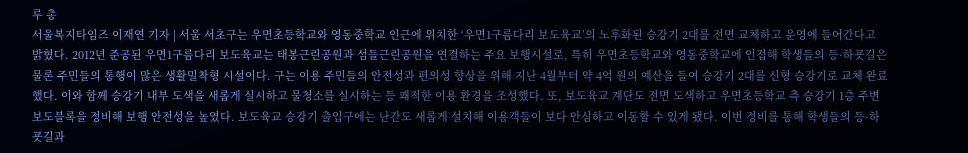루 총
서울복지타임즈 이재연 기자 | 서울 서초구는 우면초등학교와 영동중학교 인근에 위치한 ‘우면1구름다리 보도육교’의 노후화된 승강기 2대를 전면 교체하고 운영에 들어간다고 밝혔다. 2012년 준공된 우면1구름다리 보도육교는 태봉근린공원과 섬들근린공원을 연결하는 주요 보행시설로, 특히 우면초등학교와 영동중학교에 인접해 학생들의 등·하굣길은 물론 주민들의 통행이 많은 생활밀착형 시설이다. 구는 이용 주민들의 안전성과 편의성 향상을 위해 지난 4월부터 약 4억 원의 예산을 들여 승강기 2대를 신형 승강기로 교체 완료했다. 이와 함께 승강기 내부 도색을 새롭게 실시하고 물청소를 실시하는 등 쾌적한 이용 환경을 조성했다. 또, 보도육교 계단도 전면 도색하고 우면초등학교 측 승강기 1층 주변 보도블록을 정비해 보행 안전성을 높였다. 보도육교 승강기 출입구에는 난간도 새롭게 설치해 이용객들이 보다 안심하고 이동할 수 있게 됐다. 이번 정비를 통해 학생들의 등·하굣길과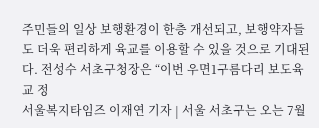주민들의 일상 보행환경이 한층 개선되고, 보행약자들도 더욱 편리하게 육교를 이용할 수 있을 것으로 기대된다. 전성수 서초구청장은 “이번 우면1구름다리 보도육교 정
서울복지타임즈 이재연 기자 | 서울 서초구는 오는 7월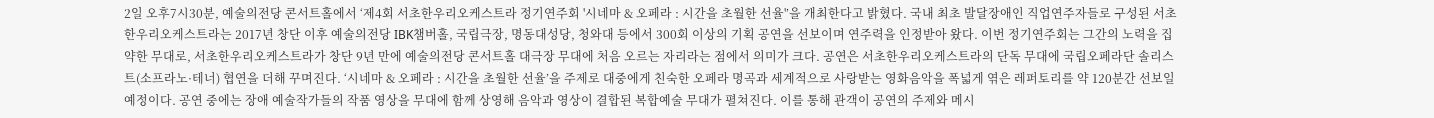2일 오후7시30분, 예술의전당 콘서트홀에서 ‘제4회 서초한우리오케스트라 정기연주회 '시네마 & 오페라 : 시간을 초월한 선율'’을 개최한다고 밝혔다. 국내 최초 발달장애인 직업연주자들로 구성된 서초한우리오케스트라는 2017년 창단 이후 예술의전당 IBK챔버홀, 국립극장, 명동대성당, 청와대 등에서 300회 이상의 기획 공연을 선보이며 연주력을 인정받아 왔다. 이번 정기연주회는 그간의 노력을 집약한 무대로, 서초한우리오케스트라가 창단 9년 만에 예술의전당 콘서트홀 대극장 무대에 처음 오르는 자리라는 점에서 의미가 크다. 공연은 서초한우리오케스트라의 단독 무대에 국립오페라단 솔리스트(소프라노·테너) 협연을 더해 꾸며진다. ‘시네마 & 오페라 : 시간을 초월한 선율’을 주제로 대중에게 친숙한 오페라 명곡과 세계적으로 사랑받는 영화음악을 폭넓게 엮은 레퍼토리를 약 120분간 선보일 예정이다. 공연 중에는 장애 예술작가들의 작품 영상을 무대에 함께 상영해 음악과 영상이 결합된 복합예술 무대가 펼쳐진다. 이를 통해 관객이 공연의 주제와 메시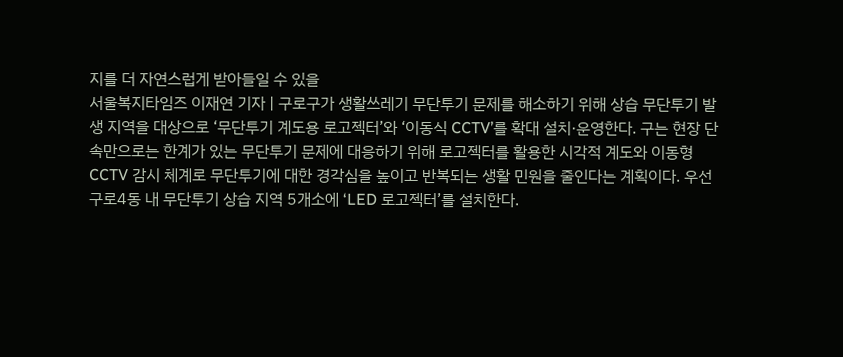지를 더 자연스럽게 받아들일 수 있을
서울복지타임즈 이재연 기자 | 구로구가 생활쓰레기 무단투기 문제를 해소하기 위해 상습 무단투기 발생 지역을 대상으로 ‘무단투기 계도용 로고젝터’와 ‘이동식 CCTV’를 확대 설치·운영한다. 구는 현장 단속만으로는 한계가 있는 무단투기 문제에 대응하기 위해 로고젝터를 활용한 시각적 계도와 이동형 CCTV 감시 체계로 무단투기에 대한 경각심을 높이고 반복되는 생활 민원을 줄인다는 계획이다. 우선 구로4동 내 무단투기 상습 지역 5개소에 ‘LED 로고젝터’를 설치한다.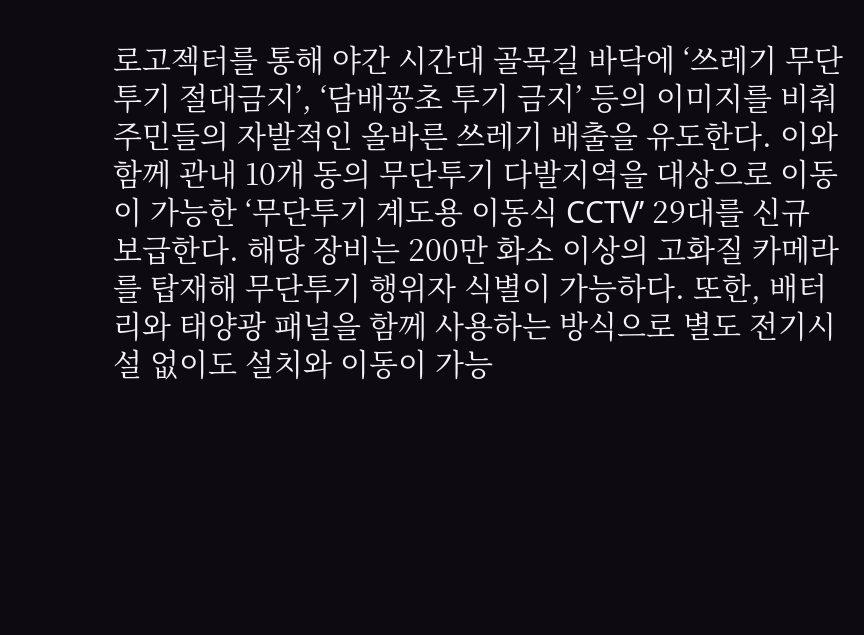로고젝터를 통해 야간 시간대 골목길 바닥에 ‘쓰레기 무단투기 절대금지’, ‘담배꽁초 투기 금지’ 등의 이미지를 비춰 주민들의 자발적인 올바른 쓰레기 배출을 유도한다. 이와 함께 관내 10개 동의 무단투기 다발지역을 대상으로 이동이 가능한 ‘무단투기 계도용 이동식 CCTV’ 29대를 신규 보급한다. 해당 장비는 200만 화소 이상의 고화질 카메라를 탑재해 무단투기 행위자 식별이 가능하다. 또한, 배터리와 태양광 패널을 함께 사용하는 방식으로 별도 전기시설 없이도 설치와 이동이 가능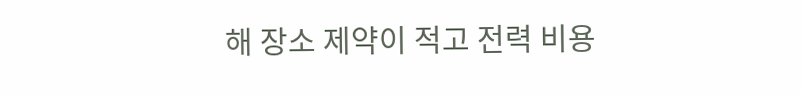해 장소 제약이 적고 전력 비용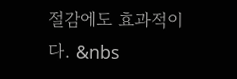절감에도 효과적이다. &nbs